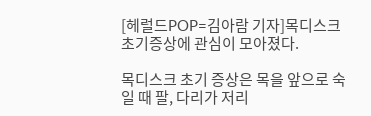[헤럴드POP=김아람 기자]목디스크 초기증상에 관심이 모아졌다.

목디스크 초기 증상은 목을 앞으로 숙일 때 팔, 다리가 저리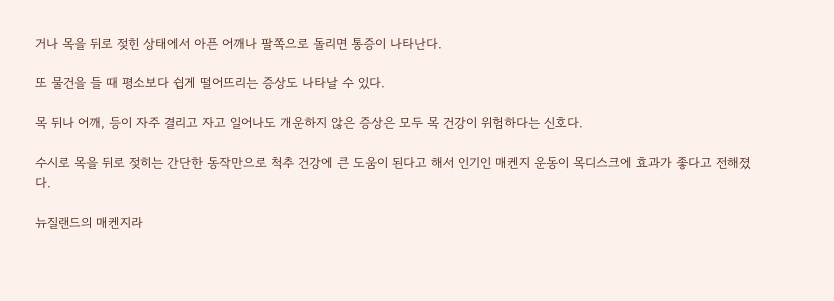거나 목을 뒤로 젖힌 상태에서 아픈 어깨나 팔쪽으로 돌리면 통증이 나타난다.

또 물건을 들 때 평소보다 쉽게 떨어뜨리는 증상도 나타날 수 있다.

목 뒤나 어깨, 등이 자주 결리고 자고 일어나도 개운하지 않은 증상은 모두 목 건강이 위험하다는 신호다.

수시로 목을 뒤로 젖히는 간단한 동작만으로 척추 건강에 큰 도움이 된다고 해서 인기인 매켄지 운동이 목디스크에 효과가 좋다고 전해졌다.

뉴질랜드의 매켄지라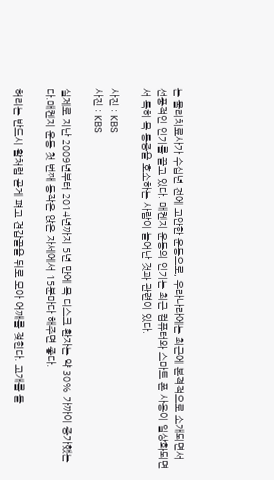는 물리치료사가 수십년 전에 고안한 운동으로, 우라나라에는 최근에 본격적으로 소개되면서 선풍적인 인기를 끌고 있다. 매켄지 운동의 인기는 최근 컴퓨터와 스마트 폰 사용이 일상화되면서 특히 목 통증을 호소하는 사람이 늘어난 것과 관련이 있다.

사진 : KBS
사진 : KBS

실제로 지난 2009년부터 2014년까지 5년 만에 목 디스크 환자는 약 30% 가까이 증가했는다.매켄지 운동 첫 번째 동작은 앉은 자세에서 15분마다 해주면 좋다.

허리는 반드시 활처럼 곧게 펴고 견갑골을 뒤로 모아 어깨를 젖힌다. 고개를 들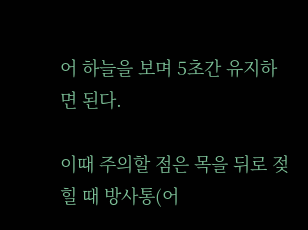어 하늘을 보며 5초간 유지하면 된다.

이때 주의할 점은 목을 뒤로 젖힐 때 방사통(어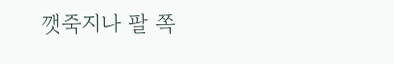깻죽지나 팔 쪽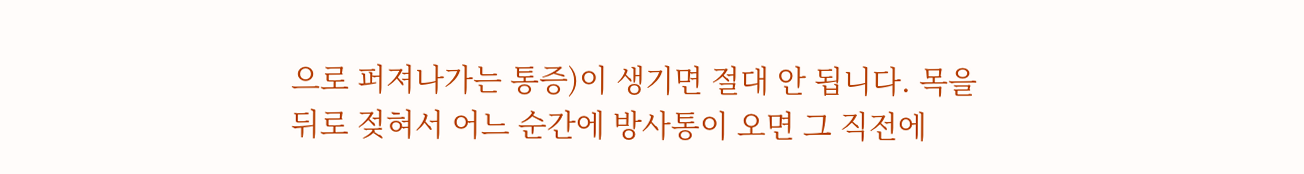으로 퍼져나가는 통증)이 생기면 절대 안 됩니다. 목을 뒤로 젖혀서 어느 순간에 방사통이 오면 그 직전에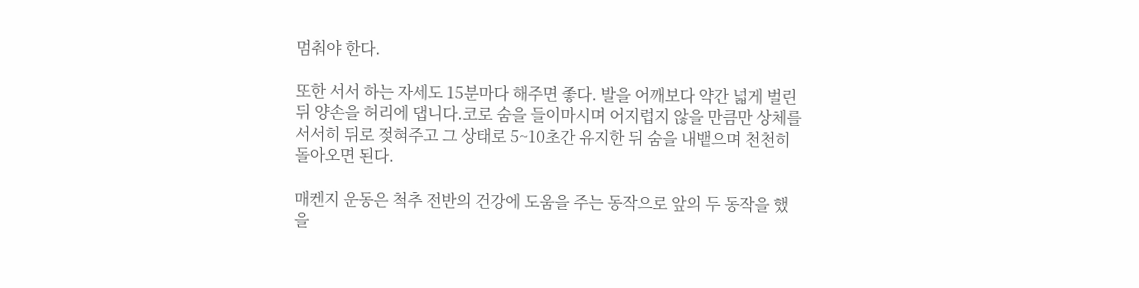멈춰야 한다.

또한 서서 하는 자세도 15분마다 해주면 좋다. 발을 어깨보다 약간 넓게 벌린 뒤 양손을 허리에 댑니다.코로 숨을 들이마시며 어지럽지 않을 만큼만 상체를 서서히 뒤로 젖혀주고 그 상태로 5~10초간 유지한 뒤 숨을 내뱉으며 천천히 돌아오면 된다.

매켄지 운동은 척추 전반의 건강에 도움을 주는 동작으로 앞의 두 동작을 했을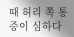때 허리 쪽 통증이 심하다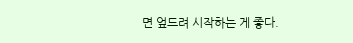면 엎드려 시작하는 게 좋다.